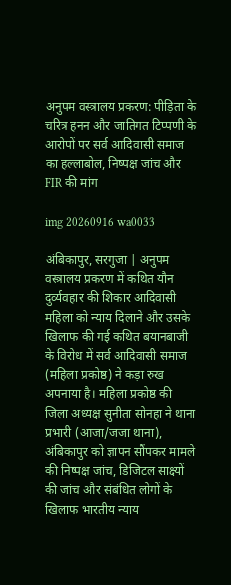अनुपम वस्त्रालय प्रकरण: पीड़िता के चरित्र हनन और जातिगत टिप्पणी के आरोपों पर सर्व आदिवासी समाज का हल्लाबोल, निष्पक्ष जांच और FIR की मांग

img 20260916 wa0033

अंबिकापुर, सरगुजा | अनुपम वस्त्रालय प्रकरण में कथित यौन दुर्व्यवहार की शिकार आदिवासी महिला को न्याय दिलाने और उसके खिलाफ की गई कथित बयानबाजी के विरोध में सर्व आदिवासी समाज (महिला प्रकोष्ठ) ने कड़ा रुख अपनाया है। महिला प्रकोष्ठ की जिला अध्यक्ष सुनीता सोनहा ने थाना प्रभारी (आजा/जजा थाना), अंबिकापुर को ज्ञापन सौंपकर मामले की निष्पक्ष जांच, डिजिटल साक्ष्यों की जांच और संबंधित लोगों के खिलाफ भारतीय न्याय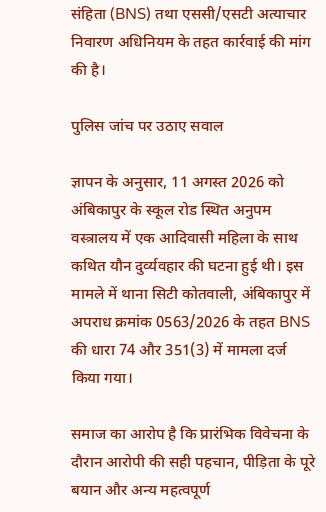संहिता (BNS) तथा एससी/एसटी अत्याचार निवारण अधिनियम के तहत कार्रवाई की मांग की है।

पुलिस जांच पर उठाए सवाल

ज्ञापन के अनुसार, 11 अगस्त 2026 को अंबिकापुर के स्कूल रोड स्थित अनुपम वस्त्रालय में एक आदिवासी महिला के साथ कथित यौन दुर्व्यवहार की घटना हुई थी। इस मामले में थाना सिटी कोतवाली, अंबिकापुर में अपराध क्रमांक 0563/2026 के तहत BNS की धारा 74 और 351(3) में मामला दर्ज किया गया।

समाज का आरोप है कि प्रारंभिक विवेचना के दौरान आरोपी की सही पहचान, पीड़िता के पूरे बयान और अन्य महत्वपूर्ण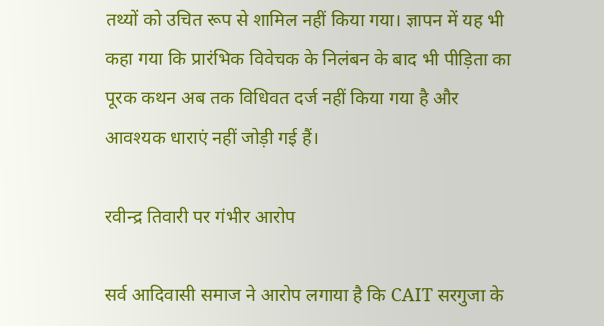तथ्यों को उचित रूप से शामिल नहीं किया गया। ज्ञापन में यह भी कहा गया कि प्रारंभिक विवेचक के निलंबन के बाद भी पीड़िता का पूरक कथन अब तक विधिवत दर्ज नहीं किया गया है और आवश्यक धाराएं नहीं जोड़ी गई हैं।

रवीन्द्र तिवारी पर गंभीर आरोप

सर्व आदिवासी समाज ने आरोप लगाया है कि CAIT सरगुजा के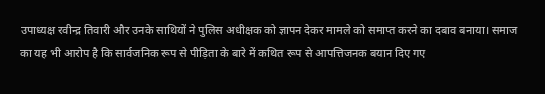उपाध्यक्ष रवीन्द्र तिवारी और उनके साथियों ने पुलिस अधीक्षक को ज्ञापन देकर मामले को समाप्त करने का दबाव बनाया। समाज का यह भी आरोप है कि सार्वजनिक रूप से पीड़िता के बारे में कथित रूप से आपत्तिजनक बयान दिए गए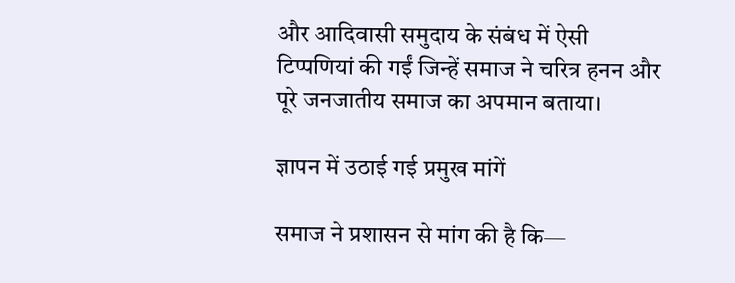और आदिवासी समुदाय के संबंध में ऐसी टिप्पणियां की गईं जिन्हें समाज ने चरित्र हनन और पूरे जनजातीय समाज का अपमान बताया।

ज्ञापन में उठाई गई प्रमुख मांगें

समाज ने प्रशासन से मांग की है कि—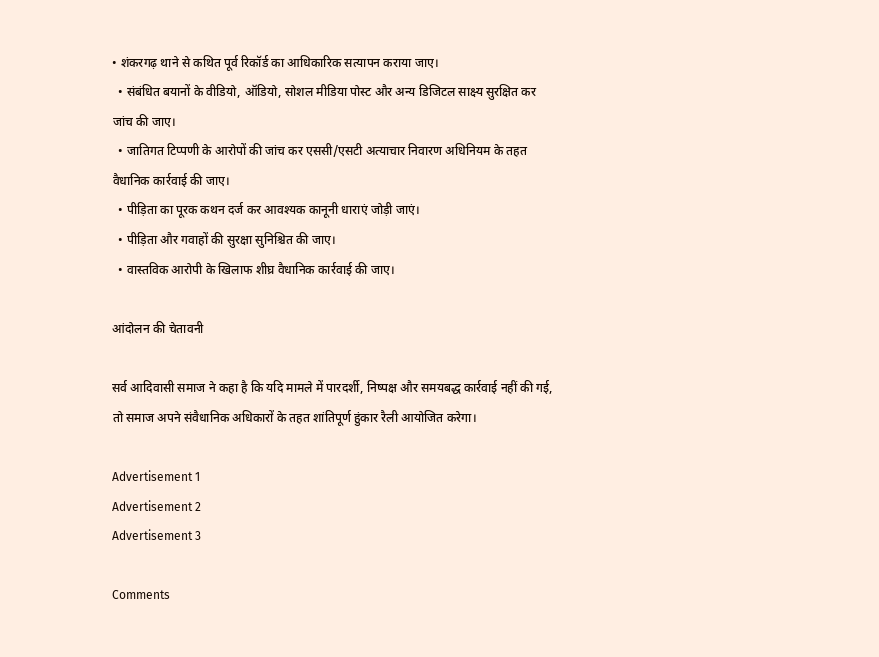• शंकरगढ़ थाने से कथित पूर्व रिकॉर्ड का आधिकारिक सत्यापन कराया जाए।
  • संबंधित बयानों के वीडियो, ऑडियो, सोशल मीडिया पोस्ट और अन्य डिजिटल साक्ष्य सुरक्षित कर जांच की जाए।
  • जातिगत टिप्पणी के आरोपों की जांच कर एससी/एसटी अत्याचार निवारण अधिनियम के तहत वैधानिक कार्रवाई की जाए।
  • पीड़िता का पूरक कथन दर्ज कर आवश्यक कानूनी धाराएं जोड़ी जाएं।
  • पीड़िता और गवाहों की सुरक्षा सुनिश्चित की जाए।
  • वास्तविक आरोपी के खिलाफ शीघ्र वैधानिक कार्रवाई की जाए।

आंदोलन की चेतावनी

सर्व आदिवासी समाज ने कहा है कि यदि मामले में पारदर्शी, निष्पक्ष और समयबद्ध कार्रवाई नहीं की गई, तो समाज अपने संवैधानिक अधिकारों के तहत शांतिपूर्ण हुंकार रैली आयोजित करेगा।

Advertisement 1
Advertisement 2
Advertisement 3

Comments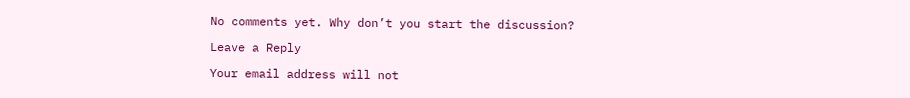No comments yet. Why don’t you start the discussion?

Leave a Reply

Your email address will not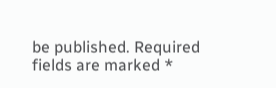be published. Required fields are marked *